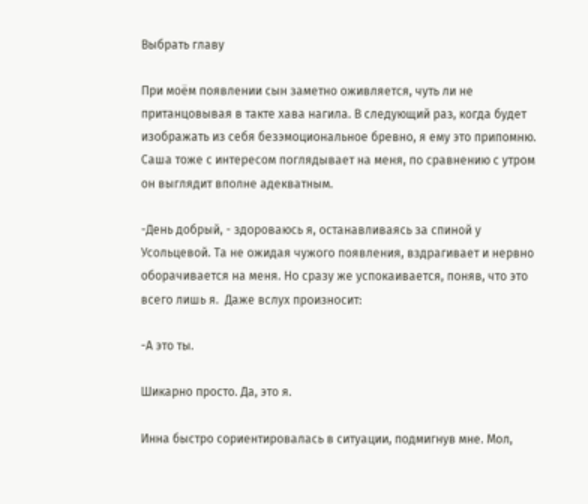Выбрать главу

При моём появлении сын заметно оживляется, чуть ли не пританцовывая в такте хава нагила. В следующий раз, когда будет изображать из себя безэмоциональное бревно, я ему это припомню. Саша тоже с интересом поглядывает на меня, по сравнению с утром он выглядит вполне адекватным.

-День добрый, - здороваюсь я, останавливаясь за спиной у Усольцевой. Та не ожидая чужого появления, вздрагивает и нервно оборачивается на меня. Но сразу же успокаивается, поняв, что это всего лишь я.  Даже вслух произносит:

-А это ты.

Шикарно просто. Да, это я.

Инна быстро сориентировалась в ситуации, подмигнув мне. Мол,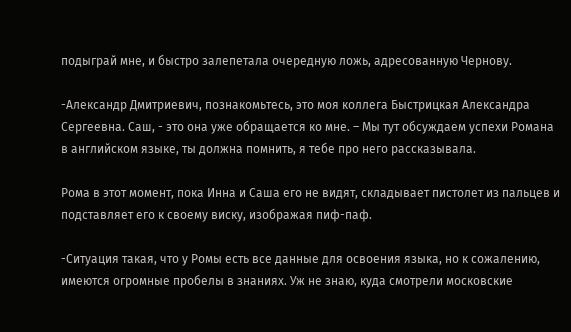подыграй мне, и быстро залепетала очередную ложь, адресованную Чернову.

-Александр Дмитриевич, познакомьтесь, это моя коллега Быстрицкая Александра Сергеевна. Саш, - это она уже обращается ко мне. – Мы тут обсуждаем успехи Романа в английском языке, ты должна помнить, я тебе про него рассказывала.

Рома в этот момент, пока Инна и Саша его не видят, складывает пистолет из пальцев и подставляет его к своему виску, изображая пиф-паф.

-Ситуация такая, что у Ромы есть все данные для освоения языка, но к сожалению, имеются огромные пробелы в знаниях. Уж не знаю, куда смотрели московские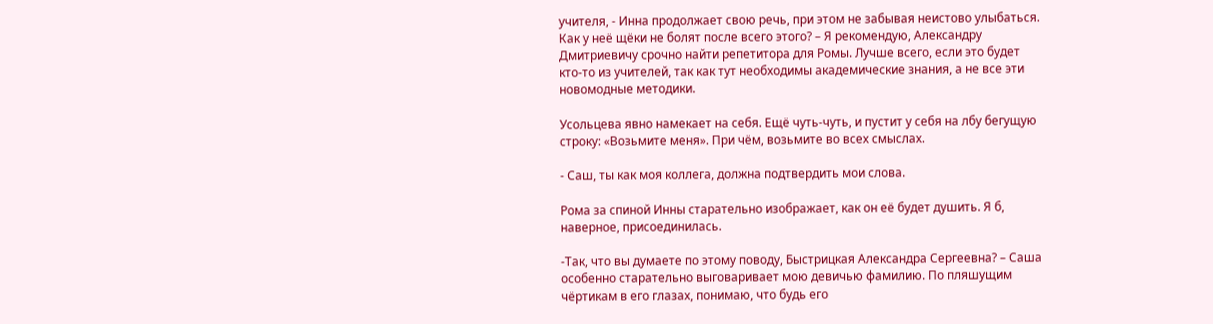учителя, - Инна продолжает свою речь, при этом не забывая неистово улыбаться. Как у неё щёки не болят после всего этого? – Я рекомендую, Александру Дмитриевичу срочно найти репетитора для Ромы. Лучше всего, если это будет кто-то из учителей, так как тут необходимы академические знания, а не все эти новомодные методики.

Усольцева явно намекает на себя. Ещё чуть-чуть, и пустит у себя на лбу бегущую строку: «Возьмите меня». При чём, возьмите во всех смыслах.

- Саш, ты как моя коллега, должна подтвердить мои слова.

Рома за спиной Инны старательно изображает, как он её будет душить. Я б, наверное, присоединилась.

-Так, что вы думаете по этому поводу, Быстрицкая Александра Сергеевна? – Саша особенно старательно выговаривает мою девичью фамилию. По пляшущим чёртикам в его глазах, понимаю, что будь его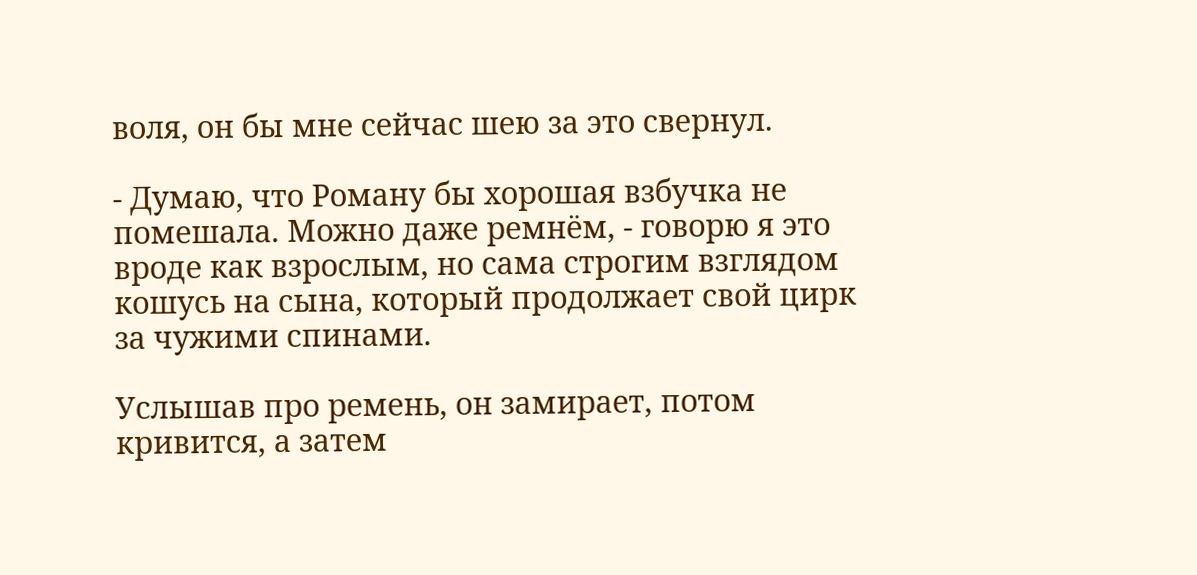воля, он бы мне сейчас шею за это свернул.

- Думаю, что Роману бы хорошая взбучка не помешала. Можно даже ремнём, - говорю я это вроде как взрослым, но сама строгим взглядом кошусь на сына, который продолжает свой цирк за чужими спинами.

Услышав про ремень, он замирает, потом кривится, а затем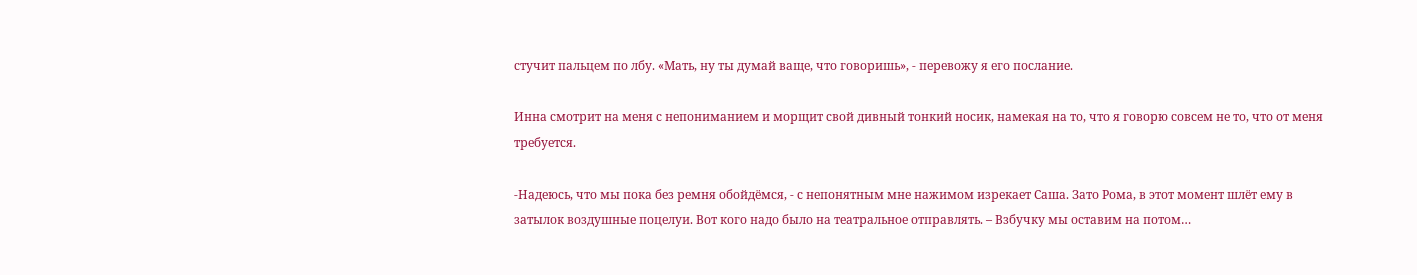стучит пальцем по лбу. «Мать, ну ты думай ваще, что говоришь», - перевожу я его послание.

Инна смотрит на меня с непониманием и морщит свой дивный тонкий носик, намекая на то, что я говорю совсем не то, что от меня требуется.

-Надеюсь, что мы пока без ремня обойдёмся, - с непонятным мне нажимом изрекает Саша. Зато Рома, в этот момент шлёт ему в затылок воздушные поцелуи. Вот кого надо было на театральное отправлять. – Взбучку мы оставим на потом…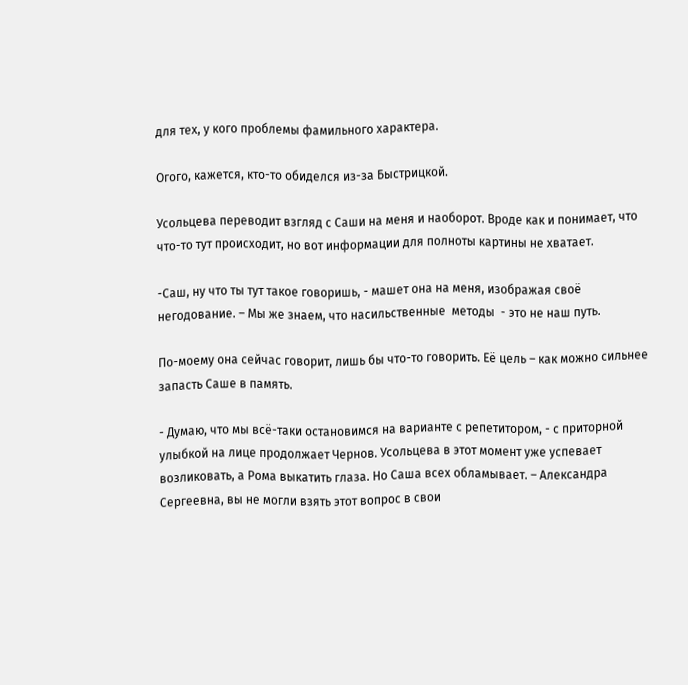для тех, у кого проблемы фамильного характера.

Огого, кажется, кто-то обиделся из-за Быстрицкой.

Усольцева переводит взгляд с Саши на меня и наоборот. Вроде как и понимает, что что-то тут происходит, но вот информации для полноты картины не хватает.

-Саш, ну что ты тут такое говоришь, - машет она на меня, изображая своё негодование. – Мы же знаем, что насильственные  методы  - это не наш путь.

По-моему она сейчас говорит, лишь бы что-то говорить. Её цель – как можно сильнее запасть Саше в память.

- Думаю, что мы всё-таки остановимся на варианте с репетитором, - с приторной улыбкой на лице продолжает Чернов. Усольцева в этот момент уже успевает возликовать, а Рома выкатить глаза. Но Саша всех обламывает. – Александра Сергеевна, вы не могли взять этот вопрос в свои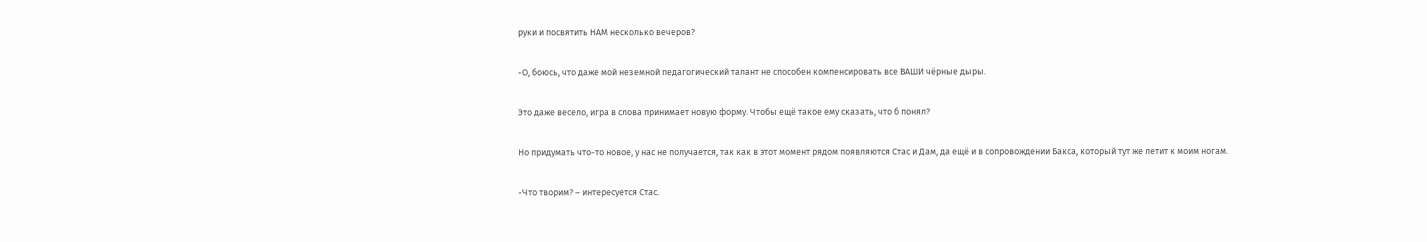руки и посвятить НАМ несколько вечеров?

-О, боюсь, что даже мой неземной педагогический талант не способен компенсировать все ВАШИ чёрные дыры.

Это даже весело, игра в слова принимает новую форму. Чтобы ещё такое ему сказать, что б понял?

Но придумать что-то новое, у нас не получается, так как в этот момент рядом появляются Стас и Дам, да ещё и в сопровождении Бакса, который тут же летит к моим ногам.

-Что творим? – интересуется Стас.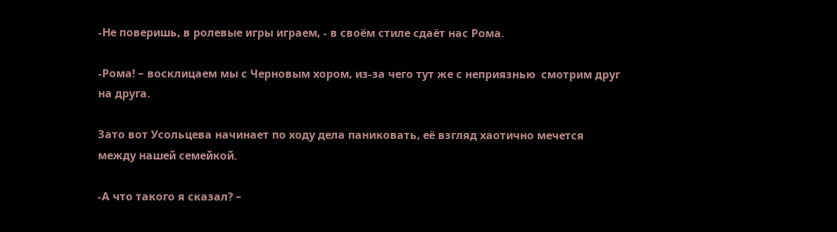-Не поверишь, в ролевые игры играем, - в своём стиле сдаёт нас Рома.

-Рома! – восклицаем мы с Черновым хором, из-за чего тут же с неприязнью  смотрим друг на друга.

Зато вот Усольцева начинает по ходу дела паниковать, её взгляд хаотично мечется между нашей семейкой.

-А что такого я сказал? –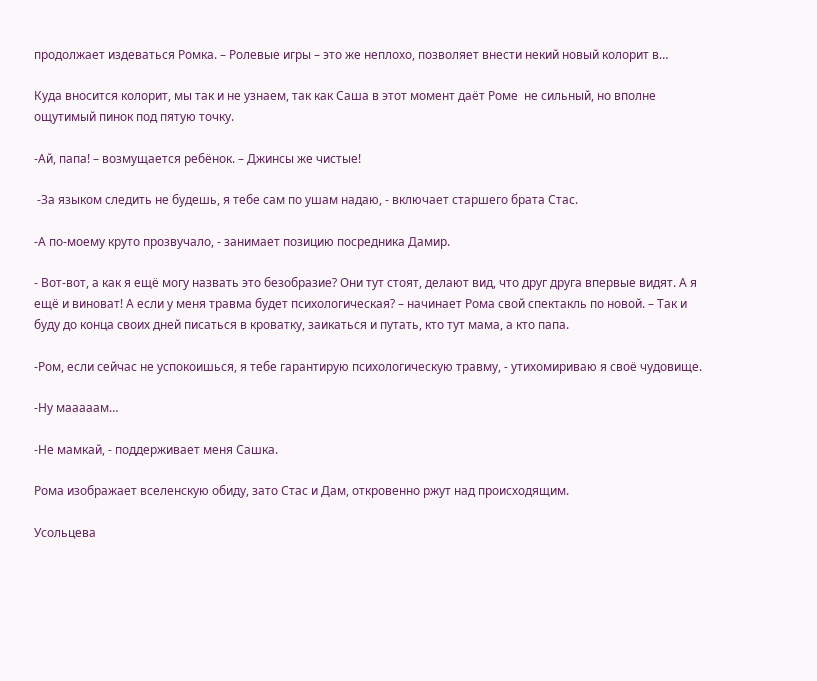продолжает издеваться Ромка. – Ролевые игры – это же неплохо, позволяет внести некий новый колорит в…

Куда вносится колорит, мы так и не узнаем, так как Саша в этот момент даёт Роме  не сильный, но вполне ощутимый пинок под пятую точку.

-Ай, папа! – возмущается ребёнок. – Джинсы же чистые!

 -За языком следить не будешь, я тебе сам по ушам надаю, - включает старшего брата Стас.

-А по-моему круто прозвучало, - занимает позицию посредника Дамир.

- Вот-вот, а как я ещё могу назвать это безобразие? Они тут стоят, делают вид, что друг друга впервые видят. А я ещё и виноват! А если у меня травма будет психологическая? – начинает Рома свой спектакль по новой. – Так и буду до конца своих дней писаться в кроватку, заикаться и путать, кто тут мама, а кто папа.

-Ром, если сейчас не успокоишься, я тебе гарантирую психологическую травму, - утихомириваю я своё чудовище.

-Ну мааааам…

-Не мамкай, - поддерживает меня Сашка.

Рома изображает вселенскую обиду, зато Стас и Дам, откровенно ржут над происходящим.

Усольцева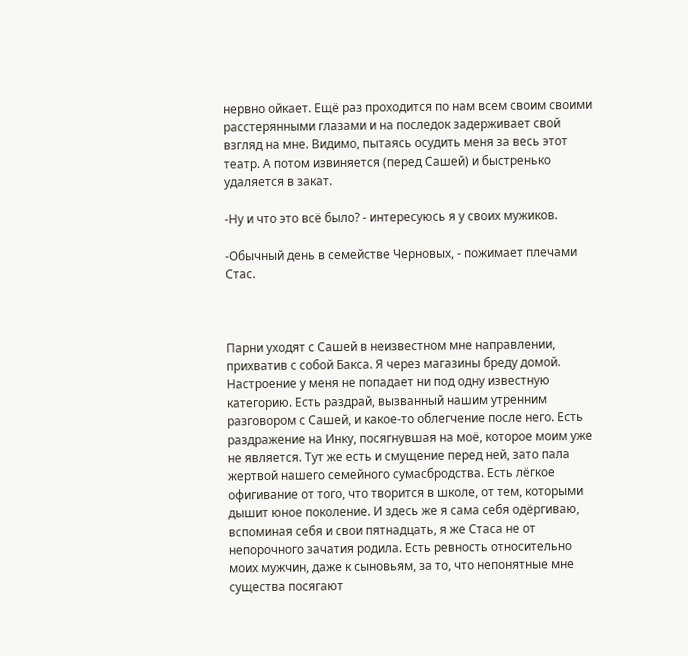нервно ойкает. Ещё раз проходится по нам всем своим своими расстерянными глазами и на последок задерживает свой взгляд на мне. Видимо, пытаясь осудить меня за весь этот театр. А потом извиняется (перед Сашей) и быстренько удаляется в закат.

-Ну и что это всё было? - интересуюсь я у своих мужиков.

-Обычный день в семействе Черновых, - пожимает плечами Стас.



Парни уходят с Сашей в неизвестном мне направлении, прихватив с собой Бакса. Я через магазины бреду домой. Настроение у меня не попадает ни под одну известную категорию. Есть раздрай, вызванный нашим утренним разговором с Сашей, и какое-то облегчение после него. Есть раздражение на Инку, посягнувшая на моё, которое моим уже не является. Тут же есть и смущение перед ней, зато пала жертвой нашего семейного сумасбродства. Есть лёгкое офигивание от того, что творится в школе, от тем, которыми дышит юное поколение. И здесь же я сама себя одёргиваю, вспоминая себя и свои пятнадцать, я же Стаса не от непорочного зачатия родила. Есть ревность относительно моих мужчин, даже к сыновьям, за то, что непонятные мне существа посягают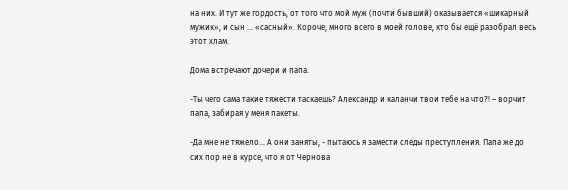на них. И тут же гордость, от того что мой муж (почти бывший) оказывается «шикарный мужик», и сын … «сасный». Короче, много всего в моей голове, кто бы ещё разобрал весь этот хлам.

Дома встречают дочери и папа.

-Ты чего сама такие тяжести таскаешь? Александр и каланчи твои тебе на что?! – ворчит папа, забирая у меня пакеты.

-Да мне не тяжело… А они заняты, - пытаюсь я замести следы преступления. Папа же до сих пор не в курсе, что я от Чернова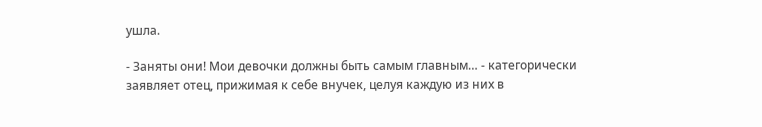ушла.

- Заняты они! Мои девочки должны быть самым главным… - категорически заявляет отец, прижимая к себе внучек, целуя каждую из них в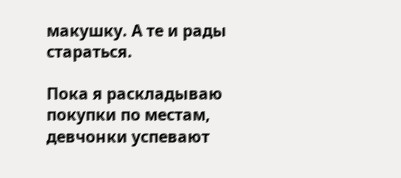макушку. А те и рады стараться.

Пока я раскладываю покупки по местам, девчонки успевают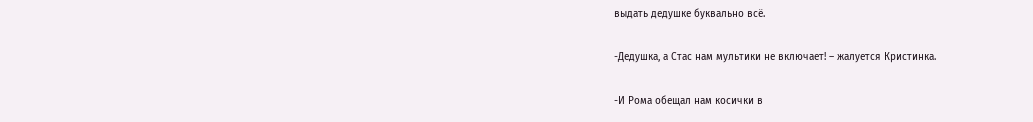выдать дедушке буквально всё.

-Дедушка, а Стас нам мультики не включает! – жалуется Кристинка.

-И Рома обещал нам косички в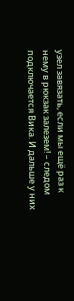узел завязать, если мы ещё раз к нему в рюкзак залезем! – следом подключается Вика. И дальше у них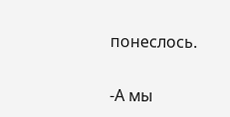понеслось.

-А мы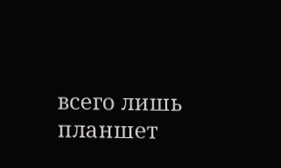всего лишь планшет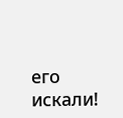его искали!